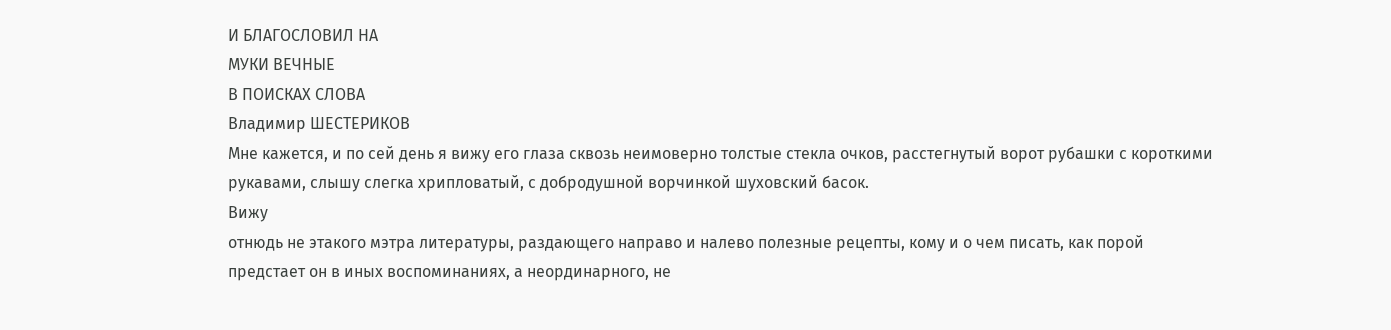И БЛАГОСЛОВИЛ НА
МУКИ ВЕЧНЫЕ
В ПОИСКАХ СЛОВА
Владимир ШЕСТЕРИКОВ
Мне кажется, и по сей день я вижу его глаза сквозь неимоверно толстые стекла очков, расстегнутый ворот рубашки с короткими
рукавами, слышу слегка хрипловатый, с добродушной ворчинкой шуховский басок.
Вижу
отнюдь не этакого мэтра литературы, раздающего направо и налево полезные рецепты, кому и о чем писать, как порой предстает он в иных воспоминаниях, а неординарного, не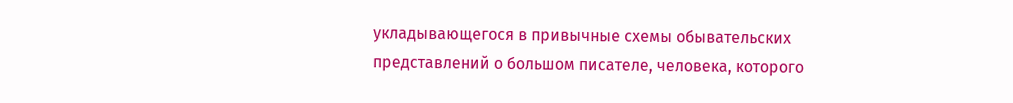укладывающегося в привычные схемы обывательских
представлений о большом писателе, человека, которого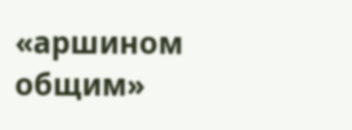«аршином общим»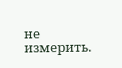не измерить.